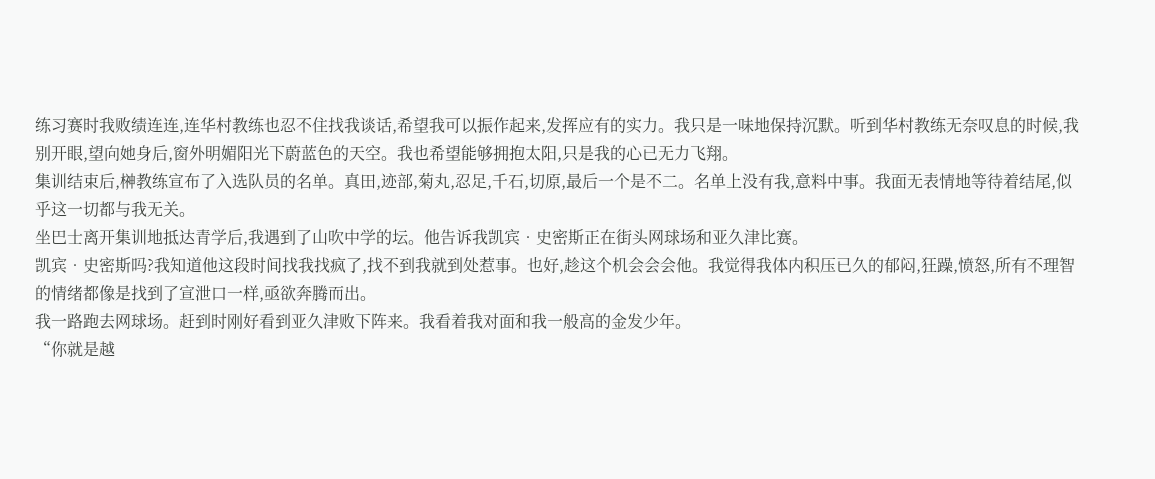练习赛时我败绩连连,连华村教练也忍不住找我谈话,希望我可以振作起来,发挥应有的实力。我只是一味地保持沉默。听到华村教练无奈叹息的时候,我别开眼,望向她身后,窗外明媚阳光下蔚蓝色的天空。我也希望能够拥抱太阳,只是我的心已无力飞翔。
集训结束后,榊教练宣布了入选队员的名单。真田,迹部,菊丸,忍足,千石,切原,最后一个是不二。名单上没有我,意料中事。我面无表情地等待着结尾,似乎这一切都与我无关。
坐巴士离开集训地抵达青学后,我遇到了山吹中学的坛。他告诉我凯宾•史密斯正在街头网球场和亚久津比赛。
凯宾•史密斯吗?我知道他这段时间找我找疯了,找不到我就到处惹事。也好,趁这个机会会会他。我觉得我体内积压已久的郁闷,狂躁,愤怒,所有不理智的情绪都像是找到了宣泄口一样,亟欲奔腾而出。
我一路跑去网球场。赶到时刚好看到亚久津败下阵来。我看着我对面和我一般高的金发少年。
“你就是越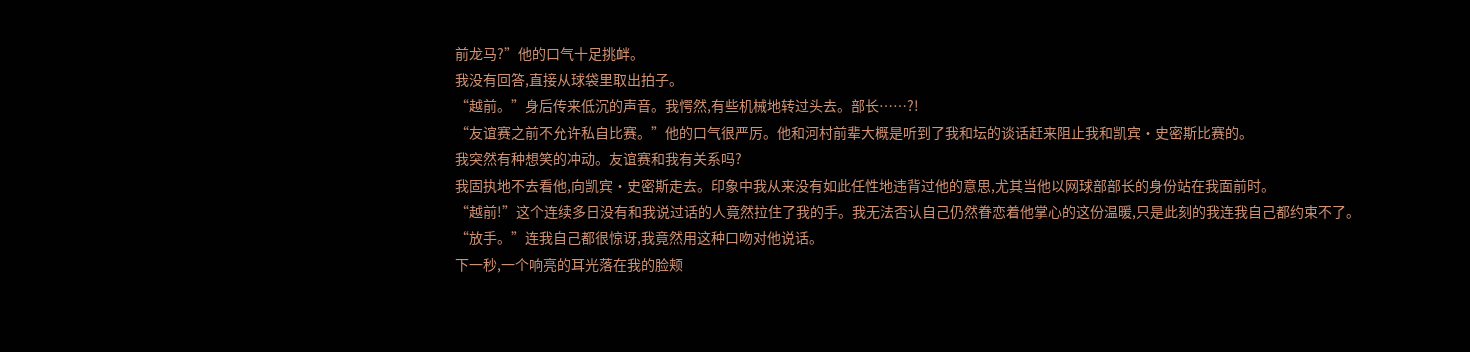前龙马?”他的口气十足挑衅。
我没有回答,直接从球袋里取出拍子。
“越前。”身后传来低沉的声音。我愕然,有些机械地转过头去。部长……?!
“友谊赛之前不允许私自比赛。”他的口气很严厉。他和河村前辈大概是听到了我和坛的谈话赶来阻止我和凯宾•史密斯比赛的。
我突然有种想笑的冲动。友谊赛和我有关系吗?
我固执地不去看他,向凯宾•史密斯走去。印象中我从来没有如此任性地违背过他的意思,尤其当他以网球部部长的身份站在我面前时。
“越前!”这个连续多日没有和我说过话的人竟然拉住了我的手。我无法否认自己仍然眷恋着他掌心的这份温暖,只是此刻的我连我自己都约束不了。
“放手。”连我自己都很惊讶,我竟然用这种口吻对他说话。
下一秒,一个响亮的耳光落在我的脸颊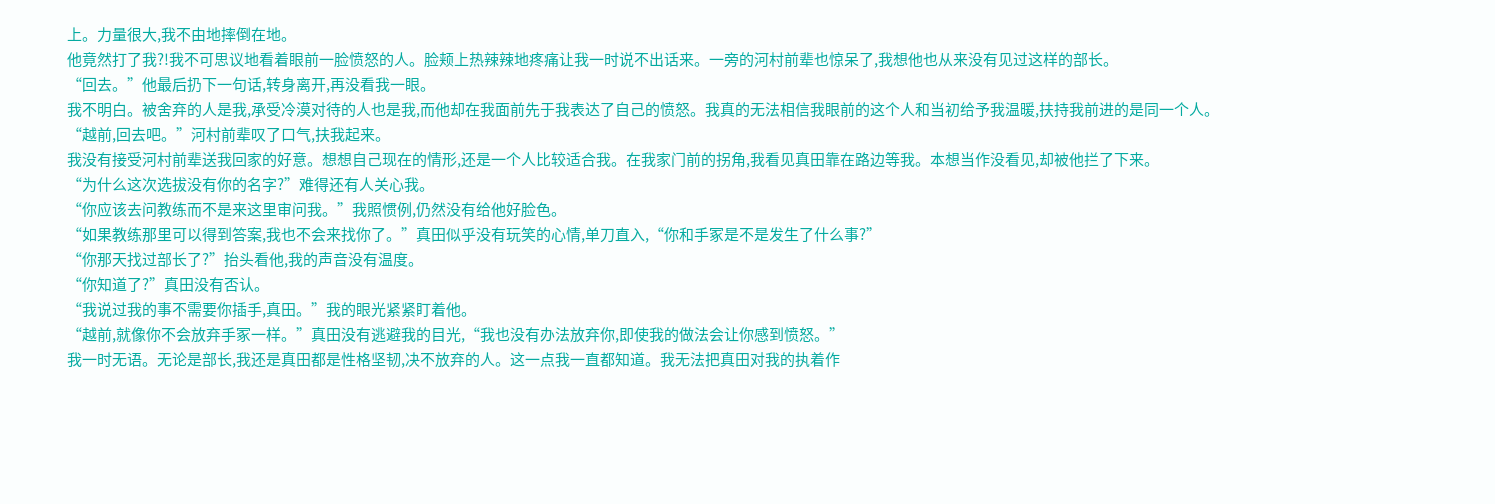上。力量很大,我不由地摔倒在地。
他竟然打了我?!我不可思议地看着眼前一脸愤怒的人。脸颊上热辣辣地疼痛让我一时说不出话来。一旁的河村前辈也惊呆了,我想他也从来没有见过这样的部长。
“回去。”他最后扔下一句话,转身离开,再没看我一眼。
我不明白。被舍弃的人是我,承受冷漠对待的人也是我,而他却在我面前先于我表达了自己的愤怒。我真的无法相信我眼前的这个人和当初给予我温暖,扶持我前进的是同一个人。
“越前,回去吧。”河村前辈叹了口气,扶我起来。
我没有接受河村前辈送我回家的好意。想想自己现在的情形,还是一个人比较适合我。在我家门前的拐角,我看见真田靠在路边等我。本想当作没看见,却被他拦了下来。
“为什么这次选拔没有你的名字?”难得还有人关心我。
“你应该去问教练而不是来这里审问我。”我照惯例,仍然没有给他好脸色。
“如果教练那里可以得到答案,我也不会来找你了。”真田似乎没有玩笑的心情,单刀直入,“你和手冢是不是发生了什么事?”
“你那天找过部长了?”抬头看他,我的声音没有温度。
“你知道了?”真田没有否认。
“我说过我的事不需要你插手,真田。”我的眼光紧紧盯着他。
“越前,就像你不会放弃手冢一样。”真田没有逃避我的目光,“我也没有办法放弃你,即使我的做法会让你感到愤怒。”
我一时无语。无论是部长,我还是真田都是性格坚韧,决不放弃的人。这一点我一直都知道。我无法把真田对我的执着作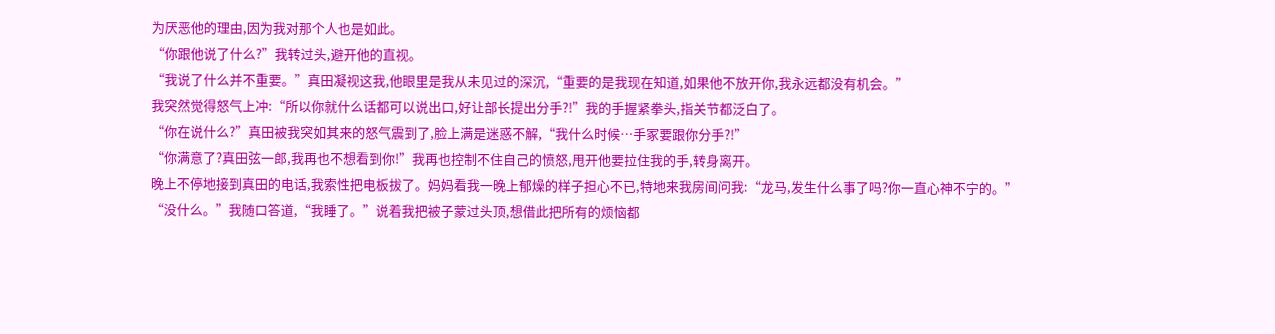为厌恶他的理由,因为我对那个人也是如此。
“你跟他说了什么?”我转过头,避开他的直视。
“我说了什么并不重要。”真田凝视这我,他眼里是我从未见过的深沉,“重要的是我现在知道,如果他不放开你,我永远都没有机会。”
我突然觉得怒气上冲:“所以你就什么话都可以说出口,好让部长提出分手?!”我的手握紧拳头,指关节都泛白了。
“你在说什么?”真田被我突如其来的怒气震到了,脸上满是迷惑不解,“我什么时候…手冢要跟你分手?!”
“你满意了?真田弦一郎,我再也不想看到你!”我再也控制不住自己的愤怒,甩开他要拉住我的手,转身离开。
晚上不停地接到真田的电话,我索性把电板拔了。妈妈看我一晚上郁燥的样子担心不已,特地来我房间问我:“龙马,发生什么事了吗?你一直心神不宁的。”
“没什么。”我随口答道,“我睡了。”说着我把被子蒙过头顶,想借此把所有的烦恼都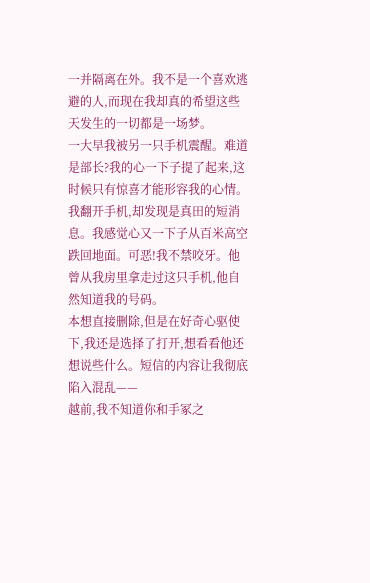一并隔离在外。我不是一个喜欢逃避的人,而现在我却真的希望这些天发生的一切都是一场梦。
一大早我被另一只手机震醒。难道是部长?我的心一下子提了起来,这时候只有惊喜才能形容我的心情。我翻开手机,却发现是真田的短消息。我感觉心又一下子从百米高空跌回地面。可恶!我不禁咬牙。他曾从我房里拿走过这只手机,他自然知道我的号码。
本想直接删除,但是在好奇心驱使下,我还是选择了打开,想看看他还想说些什么。短信的内容让我彻底陷入混乱——
越前,我不知道你和手冢之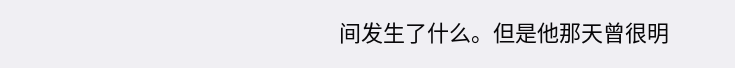间发生了什么。但是他那天曾很明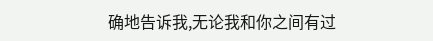确地告诉我,无论我和你之间有过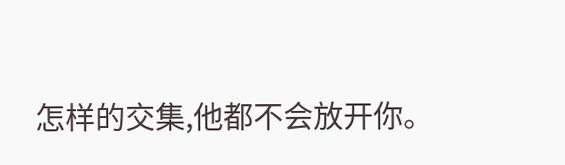怎样的交集,他都不会放开你。